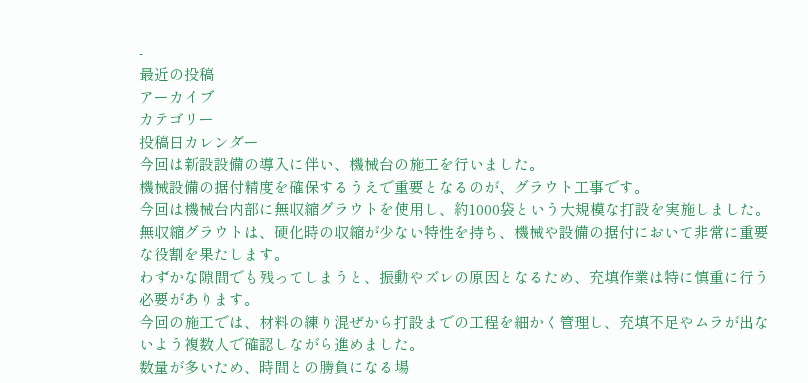-
最近の投稿
アーカイブ
カテゴリー
投稿日カレンダー
今回は新設設備の導入に伴い、機械台の施工を行いました。
機械設備の据付精度を確保するうえで重要となるのが、グラウト工事です。
今回は機械台内部に無収縮グラウトを使用し、約1000袋という大規模な打設を実施しました。
無収縮グラウトは、硬化時の収縮が少ない特性を持ち、機械や設備の据付において非常に重要な役割を果たします。
わずかな隙間でも残ってしまうと、振動やズレの原因となるため、充填作業は特に慎重に行う必要があります。
今回の施工では、材料の練り混ぜから打設までの工程を細かく管理し、充填不足やムラが出ないよう複数人で確認しながら進めました。
数量が多いため、時間との勝負になる場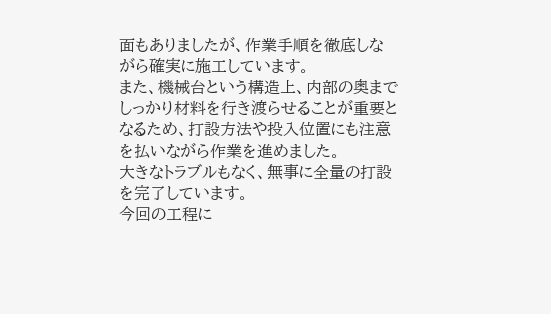面もありましたが、作業手順を徹底しながら確実に施工しています。
また、機械台という構造上、内部の奥までしっかり材料を行き渡らせることが重要となるため、打設方法や投入位置にも注意を払いながら作業を進めました。
大きなトラブルもなく、無事に全量の打設を完了しています。
今回の工程に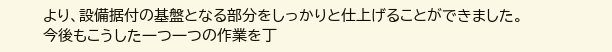より、設備据付の基盤となる部分をしっかりと仕上げることができました。
今後もこうした一つ一つの作業を丁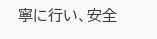寧に行い、安全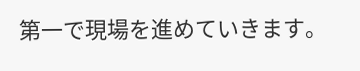第一で現場を進めていきます。